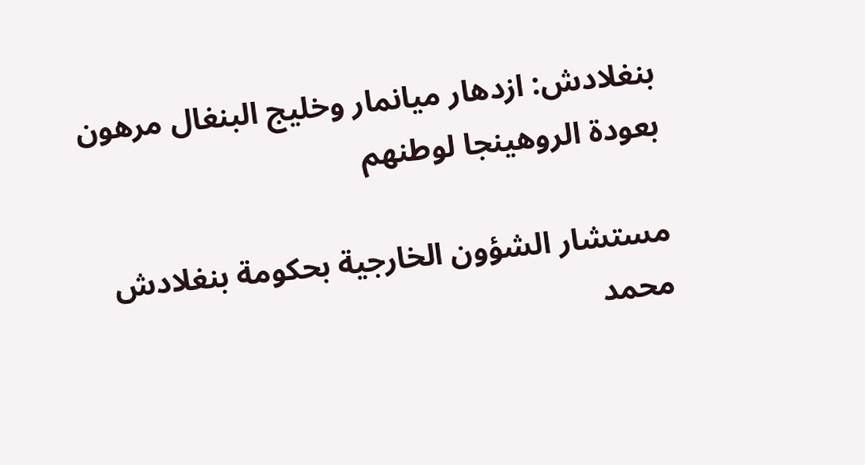بنغلادش: ازدهار ميانمار وخليج البنغال مرهون بعودة الروهينجا لوطنهم

مستشار الشؤون الخارجية بحكومة بنغلادش محمد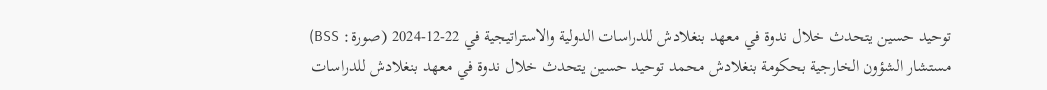توحيد حسين يتحدث خلال ندوة في معهد بنغلادش للدراسات الدولية والاستراتيجية في 22-12-2024 (صورة: BSS)
مستشار الشؤون الخارجية بحكومة بنغلادش محمد توحيد حسين يتحدث خلال ندوة في معهد بنغلادش للدراسات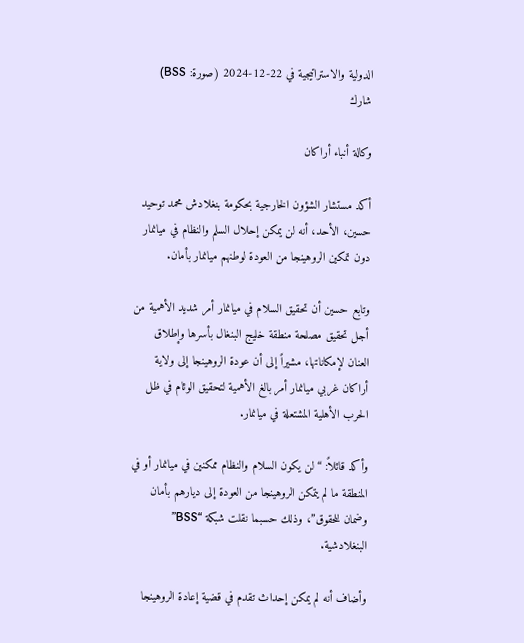الدولية والاستراتيجية في 22-12-2024 (صورة: BSS)
شارك

وكالة أنباء أراكان

أكد مستشار الشؤون الخارجية بحكومة بنغلادش محمد توحيد حسين، الأحد، أنه لن يمكن إحلال السلم والنظام في ميانمار دون تمكين الروهينجا من العودة لوطنهم ميانمار بأمان.

وتابع حسين أن تحقيق السلام في ميانمار أمر شديد الأهمية من أجل تحقيق مصلحة منطقة خليج البنغال بأسرها وإطلاق العنان لإمكاناتها، مشيراً إلى أن عودة الروهينجا إلى ولاية أراكان غربي ميانمار أمر بالغ الأهمية لتحقيق الوئام في ظل الحرب الأهلية المشتعلة في ميانمار.

وأكد قائلاً: “لن يكون السلام والنظام ممكنين في ميانمار أو في المنطقة ما لم يتمكن الروهينجا من العودة إلى ديارهم بأمان وضمان للحقوق”، وذلك حسبما نقلت شبكة “BSS” البنغلادشية.

وأضاف أنه لم يمكن إحداث تقدم في قضية إعادة الروهينجا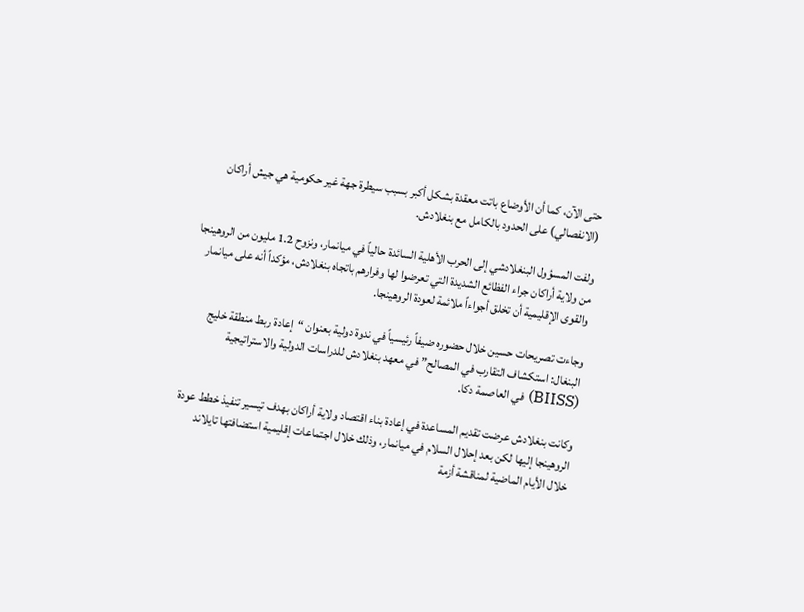حتى الآن، كما أن الأوضاع باتت معقدة بشكل أكبر بسبب سيطرة جهة غير حكومية هي جيش أراكان (الانفصالي) على الحدود بالكامل مع بنغلادش.

ولفت المسؤول البنغلادشي إلى الحرب الأهلية السائدة حالياً في ميانمار، ونزوح 1.2 مليون من الروهينجا من ولاية أراكان جراء الفظائع الشديدة التي تعرضوا لها وفرارهم باتجاه بنغلادش، مؤكداً أنه على ميانمار والقوى الإقليمية أن تخلق أجواءاً ملائمة لعودة الروهينجا.

وجاءت تصريحات حسين خلال حضوره ضيفاً رئيسياً في ندوة دولية بعنوان “إعادة ربط منطقة خليج البنغال: استكشاف التقارب في المصالح” في معهد بنغلادش للدراسات الدولية والاستراتيجية (BIISS) في العاصمة دكا.

وكانت بنغلادش عرضت تقديم المساعدة في إعادة بناء اقتصاد ولاية أراكان بهدف تيسير تنفيذ خطط عودة الروهينجا إليها لكن بعد إحلال السلام في ميانمار، وذلك خلال اجتماعات إقليمية استضافتها تايلاند خلال الأيام الماضية لمناقشة أزمة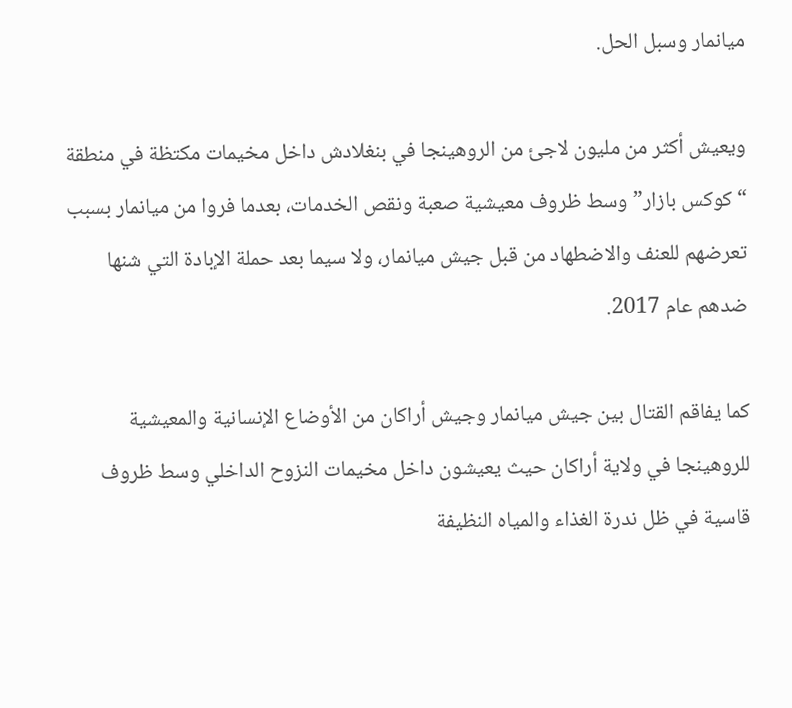ميانمار وسبل الحل.

ويعيش أكثر من مليون لاجئ من الروهينجا في بنغلادش داخل مخيمات مكتظة في منطقة “كوكس بازار” وسط ظروف معيشية صعبة ونقص الخدمات، بعدما فروا من ميانمار بسبب تعرضهم للعنف والاضطهاد من قبل جيش ميانمار، ولا سيما بعد حملة الإبادة التي شنها ضدهم عام 2017.

كما يفاقم القتال بين جيش ميانمار وجيش أراكان من الأوضاع الإنسانية والمعيشية للروهينجا في ولاية أراكان حيث يعيشون داخل مخيمات النزوح الداخلي وسط ظروف قاسية في ظل ندرة الغذاء والمياه النظيفة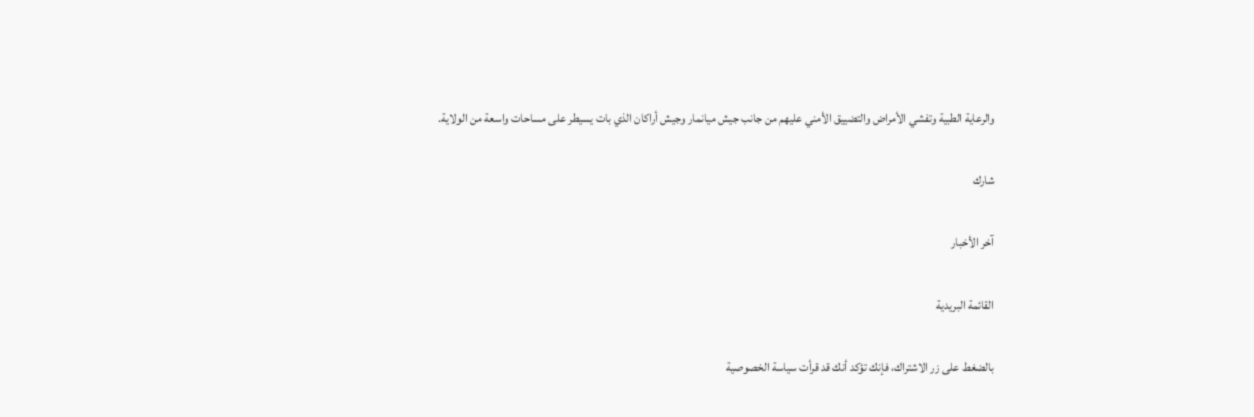والرعاية الطبية وتفشي الأمراض والتضييق الأمني عليهم من جانب جيش ميانمار وجيش أراكان الذي بات يسيطر على مساحات واسعة من الولاية.

شارك

آخر الأخبار

القائمة البريدية

بالضغط على زر الاشتراك، فإنك تؤكد أنك قد قرأت سياسة الخصوصية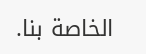الخاصة بنا.